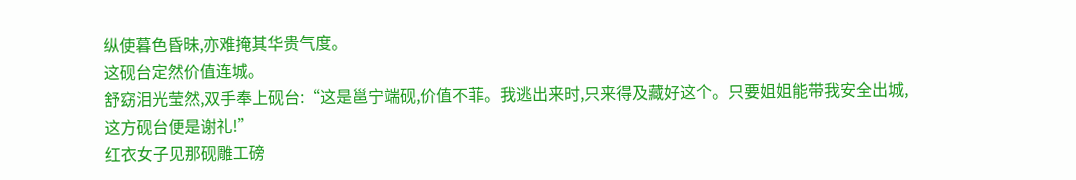纵使暮色昏昧,亦难掩其华贵气度。
这砚台定然价值连城。
舒窈泪光莹然,双手奉上砚台:“这是邕宁端砚,价值不菲。我逃出来时,只来得及藏好这个。只要姐姐能带我安全出城,这方砚台便是谢礼!”
红衣女子见那砚雕工磅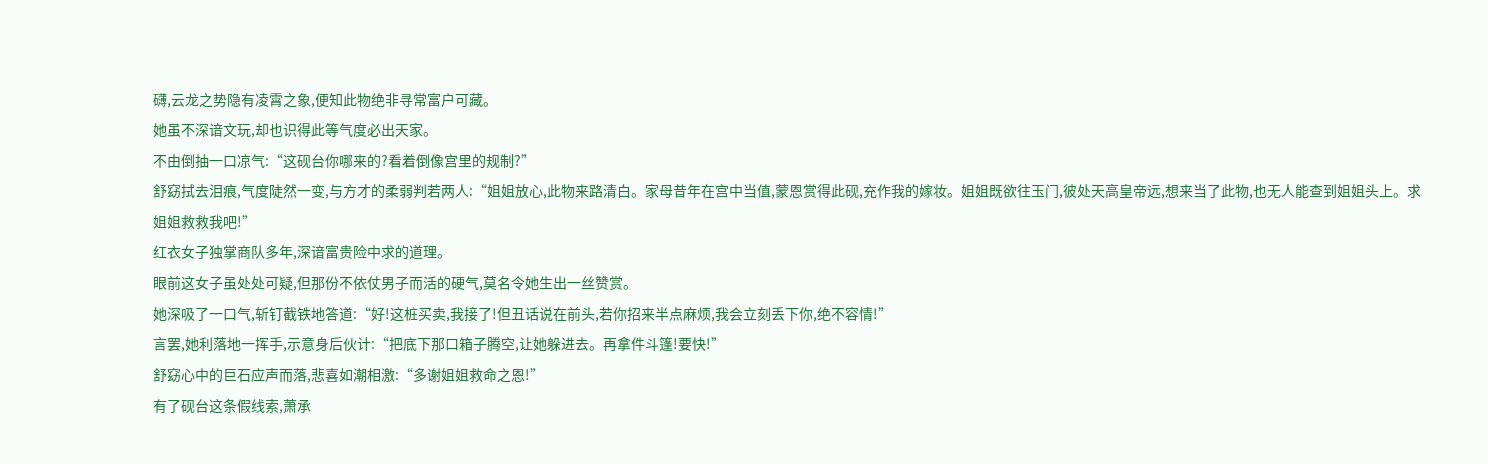礴,云龙之势隐有凌霄之象,便知此物绝非寻常富户可藏。
她虽不深谙文玩,却也识得此等气度必出天家。
不由倒抽一口凉气:“这砚台你哪来的?看着倒像宫里的规制?”
舒窈拭去泪痕,气度陡然一变,与方才的柔弱判若两人:“姐姐放心,此物来路清白。家母昔年在宫中当值,蒙恩赏得此砚,充作我的嫁妆。姐姐既欲往玉门,彼处天高皇帝远,想来当了此物,也无人能查到姐姐头上。求姐姐救救我吧!”
红衣女子独掌商队多年,深谙富贵险中求的道理。
眼前这女子虽处处可疑,但那份不依仗男子而活的硬气,莫名令她生出一丝赞赏。
她深吸了一口气,斩钉截铁地答道:“好!这桩买卖,我接了!但丑话说在前头,若你招来半点麻烦,我会立刻丢下你,绝不容情!”
言罢,她利落地一挥手,示意身后伙计:“把底下那口箱子腾空,让她躲进去。再拿件斗篷!要快!”
舒窈心中的巨石应声而落,悲喜如潮相激:“多谢姐姐救命之恩!”
有了砚台这条假线索,萧承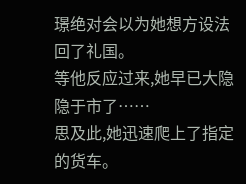璟绝对会以为她想方设法回了礼国。
等他反应过来,她早已大隐隐于市了……
思及此,她迅速爬上了指定的货车。